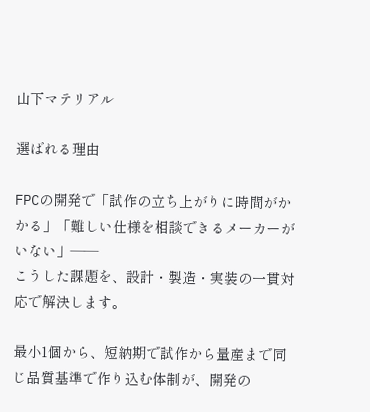山下マテリアル

選ばれる理由

FPCの開発で「試作の立ち上がりに時間がかかる」「難しい仕様を相談できるメーカーがいない」——
こうした課題を、設計・製造・実装の一貫対応で解決します。

最小1個から、短納期で試作から量産まで同じ品質基準で作り込む体制が、開発の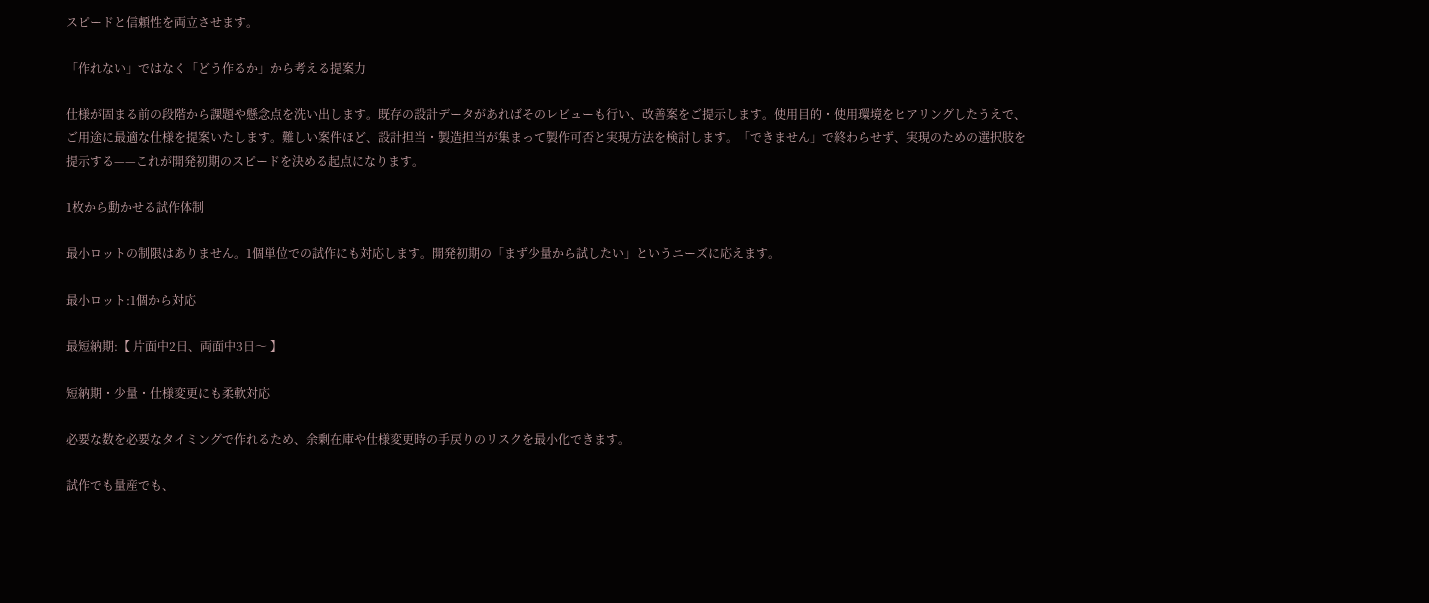スピードと信頼性を両立させます。

「作れない」ではなく「どう作るか」から考える提案力

仕様が固まる前の段階から課題や懸念点を洗い出します。既存の設計データがあればそのレビューも行い、改善案をご提示します。使用目的・使用環境をヒアリングしたうえで、ご用途に最適な仕様を提案いたします。難しい案件ほど、設計担当・製造担当が集まって製作可否と実現方法を検討します。「できません」で終わらせず、実現のための選択肢を提示する——これが開発初期のスピードを決める起点になります。

1枚から動かせる試作体制

最小ロットの制限はありません。1個単位での試作にも対応します。開発初期の「まず少量から試したい」というニーズに応えます。

最小ロット:1個から対応

最短納期:【 片面中2日、両面中3日〜 】

短納期・少量・仕様変更にも柔軟対応

必要な数を必要なタイミングで作れるため、余剰在庫や仕様変更時の手戻りのリスクを最小化できます。

試作でも量産でも、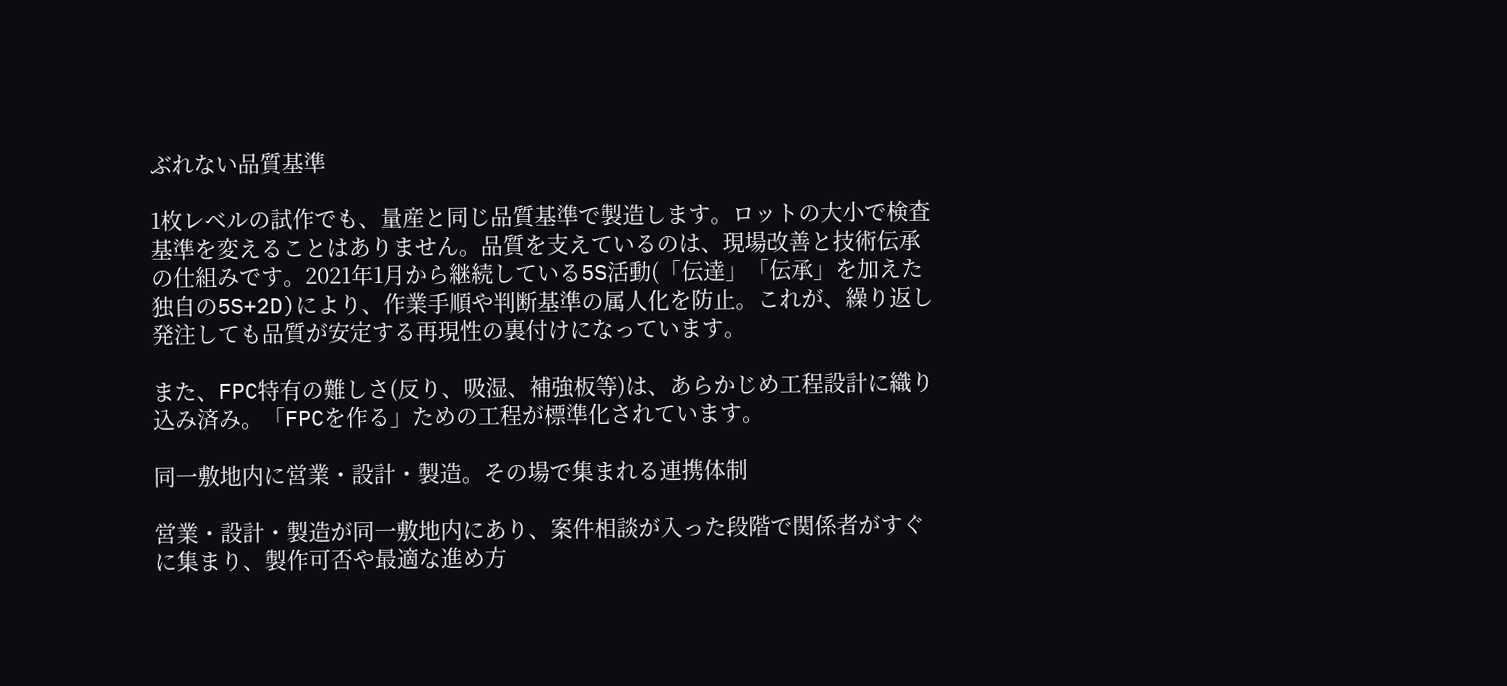ぶれない品質基準

1枚レベルの試作でも、量産と同じ品質基準で製造します。ロットの大小で検査基準を変えることはありません。品質を支えているのは、現場改善と技術伝承の仕組みです。2021年1月から継続している5S活動(「伝達」「伝承」を加えた独自の5S+2D)により、作業手順や判断基準の属人化を防止。これが、繰り返し発注しても品質が安定する再現性の裏付けになっています。

また、FPC特有の難しさ(反り、吸湿、補強板等)は、あらかじめ工程設計に織り込み済み。「FPCを作る」ための工程が標準化されています。

同一敷地内に営業・設計・製造。その場で集まれる連携体制

営業・設計・製造が同一敷地内にあり、案件相談が入った段階で関係者がすぐに集まり、製作可否や最適な進め方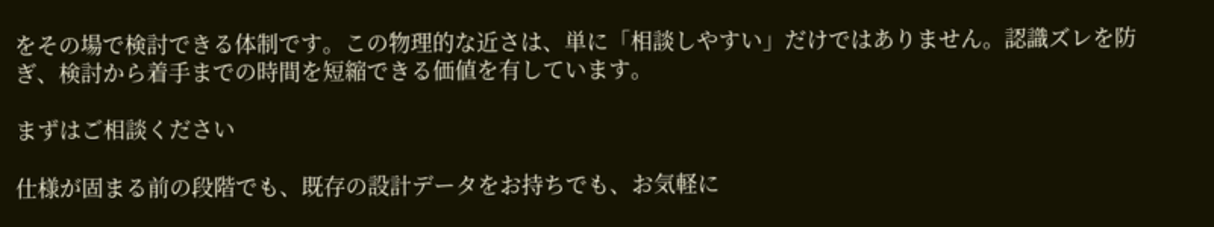をその場で検討できる体制です。この物理的な近さは、単に「相談しやすい」だけではありません。認識ズレを防ぎ、検討から着手までの時間を短縮できる価値を有しています。

まずはご相談ください

仕様が固まる前の段階でも、既存の設計データをお持ちでも、お気軽に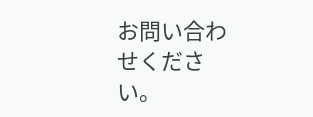お問い合わせください。